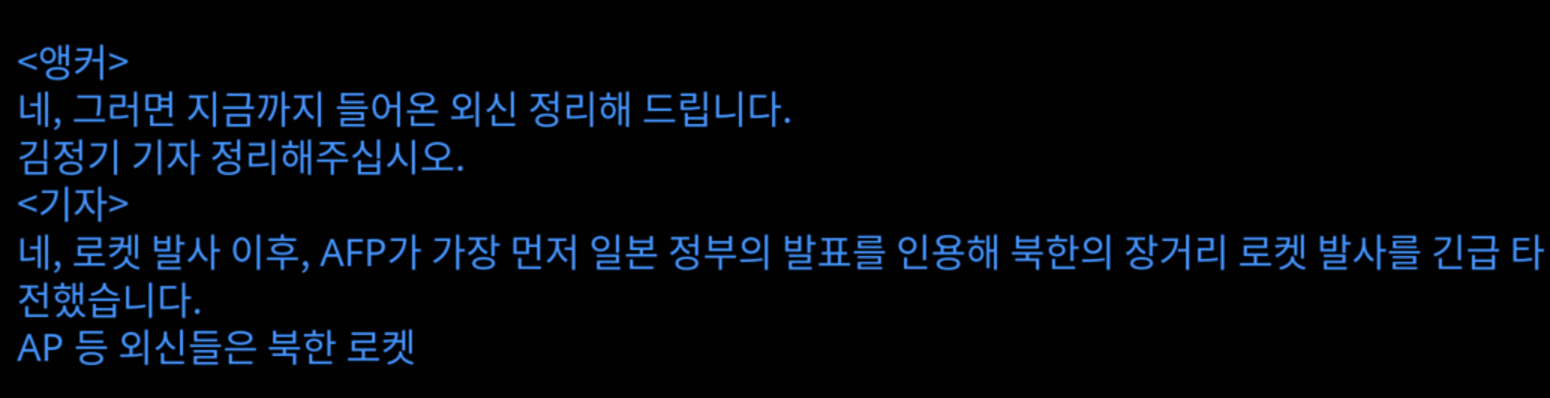<앵커>
네, 그러면 지금까지 들어온 외신 정리해 드립니다.
김정기 기자 정리해주십시오.
<기자>
네, 로켓 발사 이후, AFP가 가장 먼저 일본 정부의 발표를 인용해 북한의 장거리 로켓 발사를 긴급 타전했습니다.
AP 등 외신들은 북한 로켓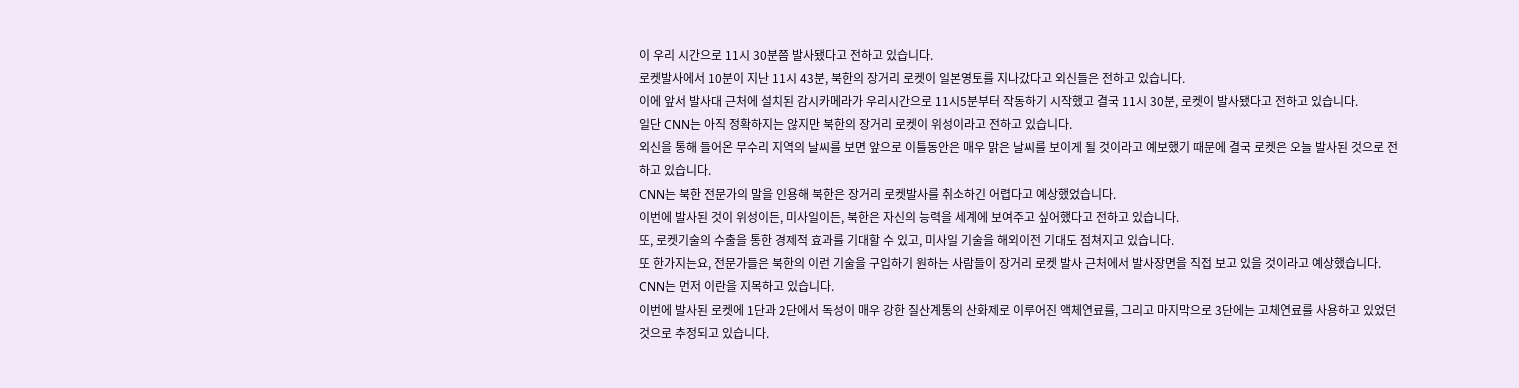이 우리 시간으로 11시 30분쯤 발사됐다고 전하고 있습니다.
로켓발사에서 10분이 지난 11시 43분, 북한의 장거리 로켓이 일본영토를 지나갔다고 외신들은 전하고 있습니다.
이에 앞서 발사대 근처에 설치된 감시카메라가 우리시간으로 11시5분부터 작동하기 시작했고 결국 11시 30분, 로켓이 발사됐다고 전하고 있습니다.
일단 CNN는 아직 정확하지는 않지만 북한의 장거리 로켓이 위성이라고 전하고 있습니다.
외신을 통해 들어온 무수리 지역의 날씨를 보면 앞으로 이틀동안은 매우 맑은 날씨를 보이게 될 것이라고 예보했기 때문에 결국 로켓은 오늘 발사된 것으로 전하고 있습니다.
CNN는 북한 전문가의 말을 인용해 북한은 장거리 로켓발사를 취소하긴 어렵다고 예상했었습니다.
이번에 발사된 것이 위성이든, 미사일이든, 북한은 자신의 능력을 세계에 보여주고 싶어했다고 전하고 있습니다.
또, 로켓기술의 수출을 통한 경제적 효과를 기대할 수 있고, 미사일 기술을 해외이전 기대도 점쳐지고 있습니다.
또 한가지는요, 전문가들은 북한의 이런 기술을 구입하기 원하는 사람들이 장거리 로켓 발사 근처에서 발사장면을 직접 보고 있을 것이라고 예상했습니다.
CNN는 먼저 이란을 지목하고 있습니다.
이번에 발사된 로켓에 1단과 2단에서 독성이 매우 강한 질산계통의 산화제로 이루어진 액체연료를, 그리고 마지막으로 3단에는 고체연료를 사용하고 있었던 것으로 추정되고 있습니다.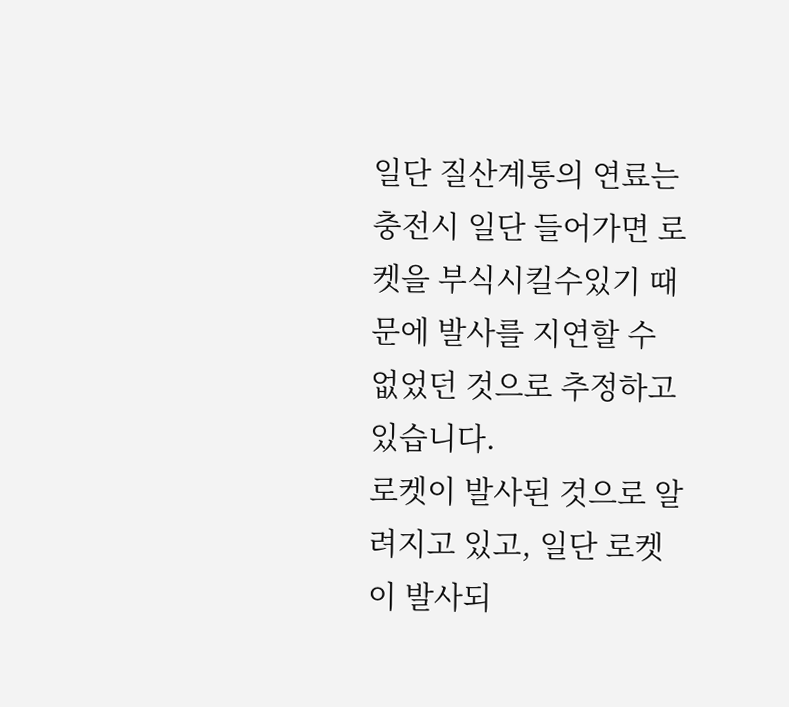일단 질산계통의 연료는 충전시 일단 들어가면 로켓을 부식시킬수있기 때문에 발사를 지연할 수 없었던 것으로 추정하고 있습니다.
로켓이 발사된 것으로 알려지고 있고, 일단 로켓이 발사되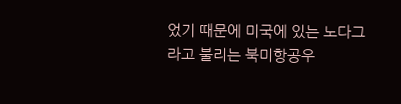었기 때문에 미국에 있는 노다그라고 불리는 북미항공우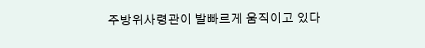주방위사령관이 발빠르게 움직이고 있다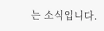는 소식입니다.